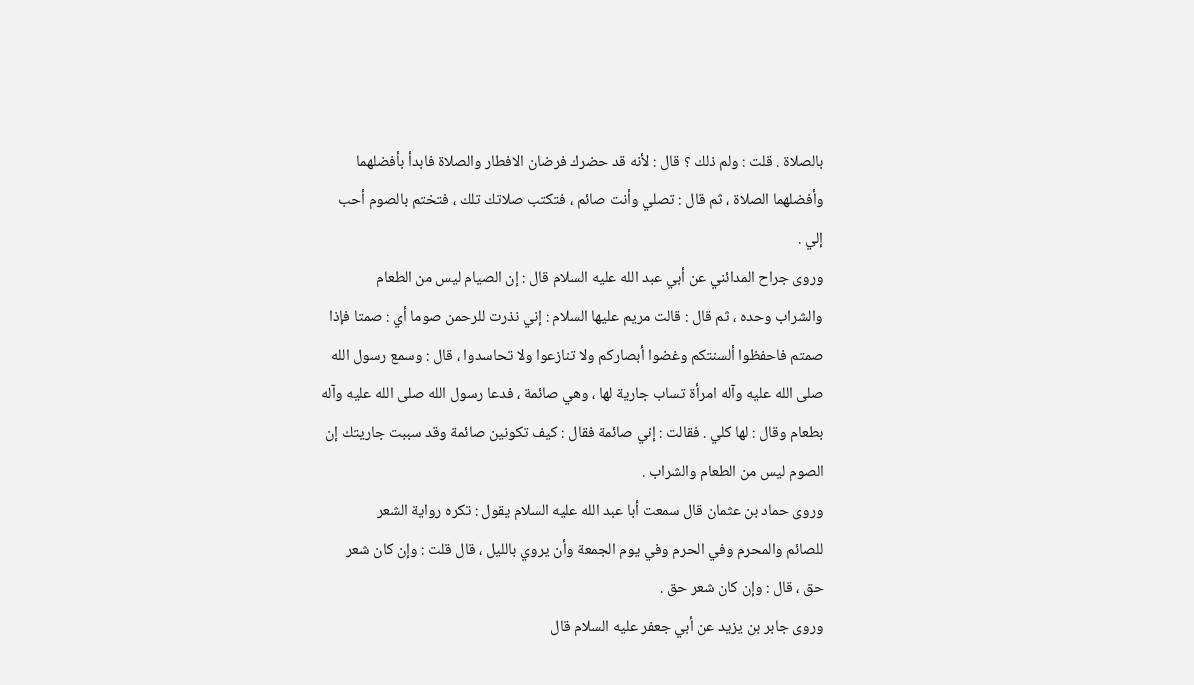بالصلاة . قلت : ولم ذلك ؟ قال : لأنه قد حضرك فرضان الافطار والصلاة فابدأ بأفضلهما
وأفضلهما الصلاة ، ثم قال : تصلي وأنت صائم ، فتكتب صلاتك تلك ، فتختم بالصوم أحب
إلي .
وروى جراح المدائني عن أبي عبد الله عليه السلام قال : إن الصيام ليس من الطعام
والشراب وحده ، ثم قال : قالت مريم عليها السلام : إني نذرت للرحمن صوما أي : صمتا فإذا
صمتم فاحفظوا ألسنتكم وغضوا أبصاركم ولا تنازعوا ولا تحاسدوا ، قال : وسمع رسول الله
صلى الله عليه وآله امرأة تساب جارية لها ، وهي صائمة ، فدعا رسول الله صلى الله عليه وآله
بطعام وقال : لها كلي . فقالت : إني صائمة فقال : كيف تكونين صائمة وقد سببت جاريتك إن
الصوم ليس من الطعام والشراب .
وروى حماد بن عثمان قال سمعت أبا عبد الله عليه السلام يقول : تكره رواية الشعر
للصائم والمحرم وفي الحرم وفي يوم الجمعة وأن يروي بالليل ، قال قلت : وإن كان شعر
حق ، قال : وإن كان شعر حق .
وروى جابر بن يزيد عن أبي جعفر عليه السلام قال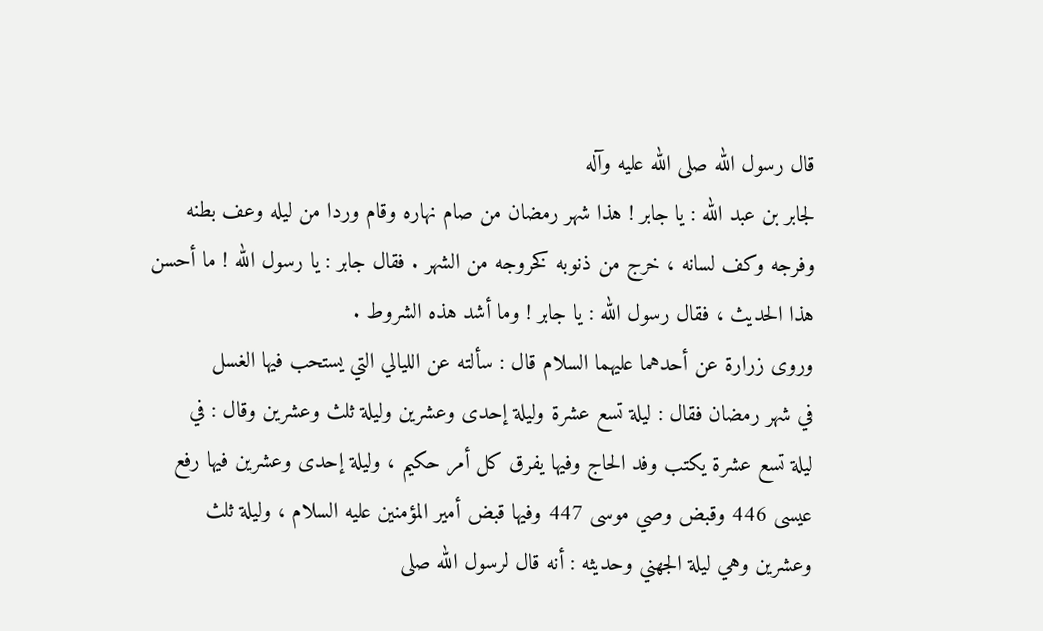قال رسول الله صلى الله عليه وآله
لجابر بن عبد الله : يا جابر ! هذا شهر رمضان من صام نهاره وقام وردا من ليله وعف بطنه
وفرجه وكف لسانه ، خرج من ذنوبه كخروجه من الشهر . فقال جابر : يا رسول الله ! ما أحسن
هذا الحديث ، فقال رسول الله : يا جابر ! وما أشد هذه الشروط .
وروى زرارة عن أحدهما عليهما السلام قال : سألته عن الليالي التي يستحب فيها الغسل
في شهر رمضان فقال : ليلة تسع عشرة وليلة إحدى وعشرين وليلة ثلث وعشرين وقال : في
ليلة تسع عشرة يكتب وفد الحاج وفيها يفرق كل أمر حكيم ، وليلة إحدى وعشرين فيها رفع
عيسى 446 وقبض وصي موسى 447 وفيها قبض أمير المؤمنين عليه السلام ، وليلة ثلث
وعشرين وهي ليلة الجهني وحديثه : أنه قال لرسول الله صلى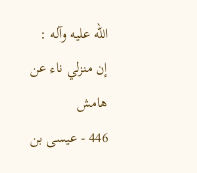الله عليه وآله : إن منزلي ناء عن
هامش
446 - عيسى بن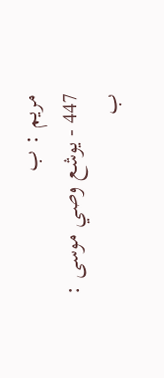مريم : ب
447 - يوشع وصي موسى : ب